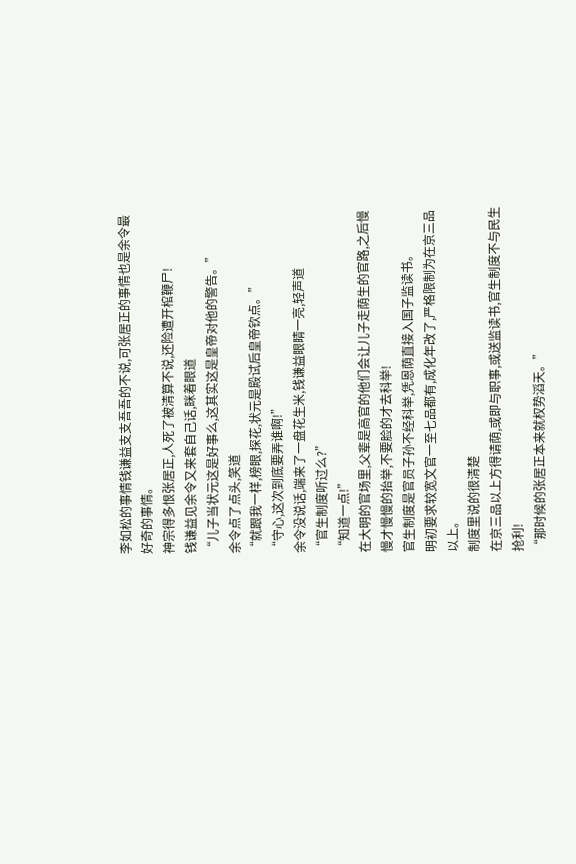李如松的事情钱谦益支支吾吾的不说,可张居正的事情也是余令最好奇的事情。
神宗得多恨张居正,人死了被清算不说,还险遭开棺鞭尸!
钱谦益见余令又来套自己话,眯着眼道
“儿子当状元这是好事么,这其实这是皇帝对他的警告。”
余令点了点头,笑道
“就跟我一样,榜眼,探花,状元是殿试后皇帝钦点。”
“守心,这次到底要弄谁啊!”
余令没说话,端来了一盘花生米,钱谦益眼睛一亮,轻声道
“官生制度听过么?”
“知道一点!”
在大明的官场里,父辈是高官的他们会让儿子走荫生的官路,之后慢慢才慢慢的抬举,不要脸的才去科举!
官生制度是官员子孙不经科举,凭恩荫直接入国子监读书。
明初要求较宽文官一至七品都有,成化年改了,严格限制为在京三品以上。
制度里说的很清楚
在京三品以上方得请荫,或即与职事,或送监读书,官生制度不与民生抢利!
“那时候的张居正本来就权势滔天。”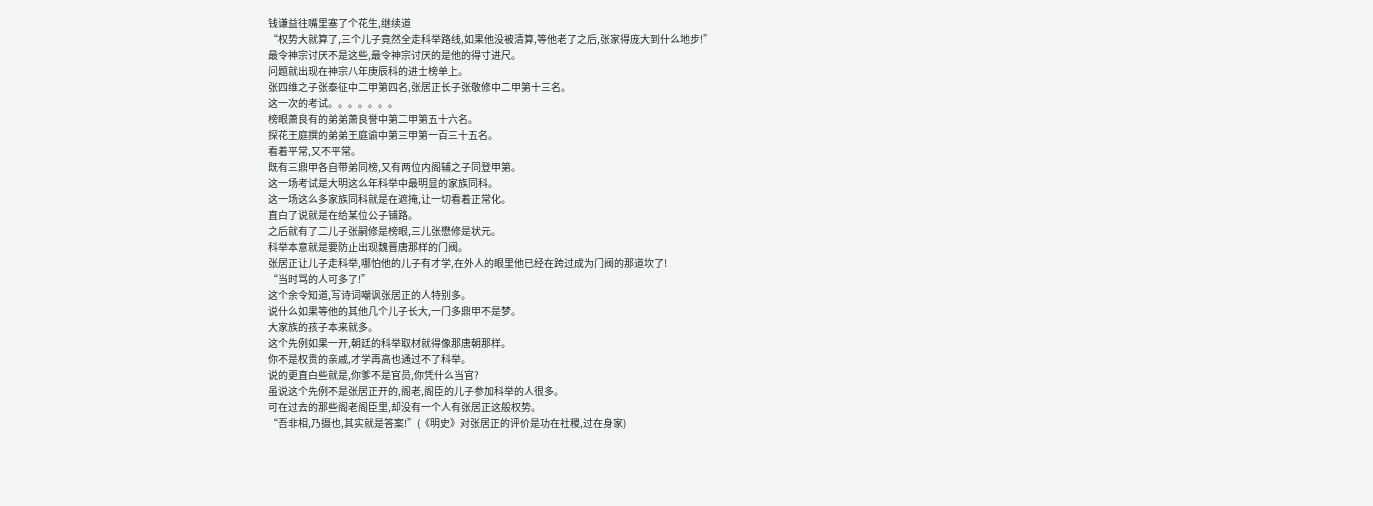钱谦益往嘴里塞了个花生,继续道
“权势大就算了,三个儿子竟然全走科举路线,如果他没被清算,等他老了之后,张家得庞大到什么地步!”
最令神宗讨厌不是这些,最令神宗讨厌的是他的得寸进尺。
问题就出现在神宗八年庚辰科的进士榜单上。
张四维之子张泰征中二甲第四名,张居正长子张敬修中二甲第十三名。
这一次的考试。。。。。。。
榜眼萧良有的弟弟萧良誉中第二甲第五十六名。
探花王庭撰的弟弟王庭谕中第三甲第一百三十五名。
看着平常,又不平常。
既有三鼎甲各自带弟同榜,又有两位内阁辅之子同登甲第。
这一场考试是大明这么年科举中最明显的家族同科。
这一场这么多家族同科就是在遮掩,让一切看着正常化。
直白了说就是在给某位公子铺路。
之后就有了二儿子张嗣修是榜眼,三儿张懋修是状元。
科举本意就是要防止出现魏晋唐那样的门阀。
张居正让儿子走科举,哪怕他的儿子有才学,在外人的眼里他已经在跨过成为门阀的那道坎了!
“当时骂的人可多了!”
这个余令知道,写诗词嘲讽张居正的人特别多。
说什么如果等他的其他几个儿子长大,一门多鼎甲不是梦。
大家族的孩子本来就多。
这个先例如果一开,朝廷的科举取材就得像那唐朝那样。
你不是权贵的亲戚,才学再高也通过不了科举。
说的更直白些就是,你爹不是官员,你凭什么当官?
虽说这个先例不是张居正开的,阁老,阁臣的儿子参加科举的人很多。
可在过去的那些阁老阁臣里,却没有一个人有张居正这般权势。
“吾非相,乃摄也,其实就是答案!”(《明史》对张居正的评价是功在社稷,过在身家)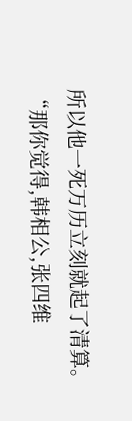所以他一死万历立刻就起了清算。
“那你觉得,韩相公,张四维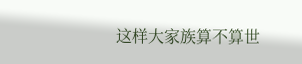这样大家族算不算世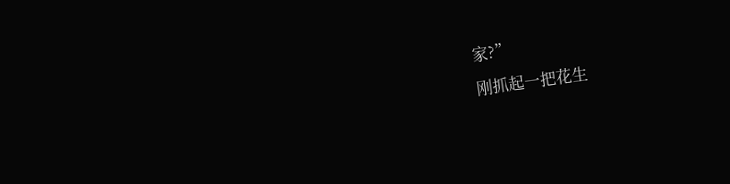家?”
刚抓起一把花生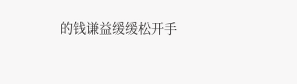的钱谦益缓缓松开手